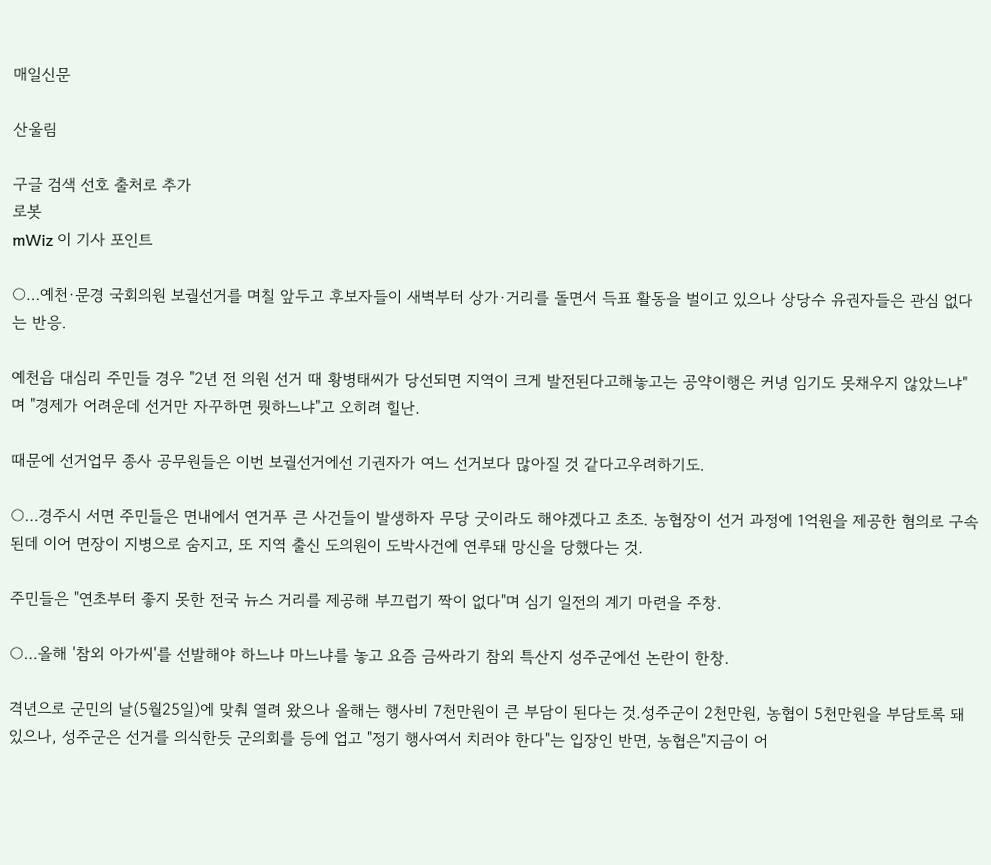매일신문

산울림

구글 검색 선호 출처로 추가
로봇
mWiz 이 기사 포인트

○…예천·문경 국회의원 보궐선거를 며칠 앞두고 후보자들이 새벽부터 상가·거리를 돌면서 득표 활동을 벌이고 있으나 상당수 유권자들은 관심 없다는 반응.

예천읍 대심리 주민들 경우 "2년 전 의원 선거 때 황병태씨가 당선되면 지역이 크게 발전된다고해놓고는 공약이행은 커녕 임기도 못채우지 않았느냐"며 "경제가 어려운데 선거만 자꾸하면 뭣하느냐"고 오히려 힐난.

때문에 선거업무 종사 공무원들은 이번 보궐선거에선 기권자가 여느 선거보다 많아질 것 같다고우려하기도.

○…경주시 서면 주민들은 면내에서 연거푸 큰 사건들이 발생하자 무당 굿이라도 해야겠다고 초조. 농협장이 선거 과정에 1억원을 제공한 혐의로 구속된데 이어 면장이 지병으로 숨지고, 또 지역 출신 도의원이 도박사건에 연루돼 망신을 당했다는 것.

주민들은 "연초부터 좋지 못한 전국 뉴스 거리를 제공해 부끄럽기 짝이 없다"며 심기 일전의 계기 마련을 주창.

○…올해 '참외 아가씨'를 선발해야 하느냐 마느냐를 놓고 요즘 금싸라기 참외 특산지 성주군에선 논란이 한창.

격년으로 군민의 날(5월25일)에 맞춰 열려 왔으나 올해는 행사비 7천만원이 큰 부담이 된다는 것.성주군이 2천만원, 농협이 5천만원을 부담토록 돼 있으나, 성주군은 선거를 의식한듯 군의회를 등에 업고 "정기 행사여서 치러야 한다"는 입장인 반면, 농협은"지금이 어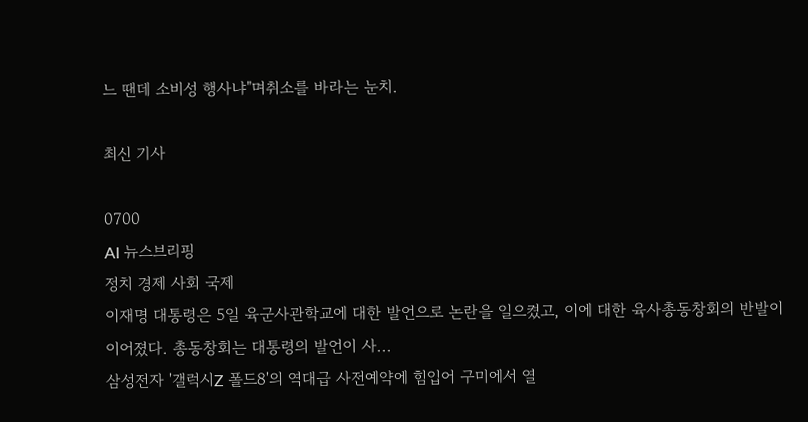느 땐데 소비성 행사냐"며취소를 바라는 눈치.

최신 기사

0700
AI 뉴스브리핑
정치 경제 사회 국제
이재명 대통령은 5일 육군사관학교에 대한 발언으로 논란을 일으켰고, 이에 대한 육사총동창회의 반발이 이어졌다. 총동창회는 대통령의 발언이 사...
삼성전자 '갤럭시Z 폴드8'의 역대급 사전예약에 힘입어 구미에서 열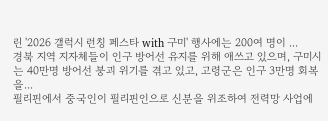린 '2026 갤럭시 런칭 페스타 with 구미' 행사에는 200여 명이 ...
경북 지역 지자체들이 인구 방어선 유지를 위해 애쓰고 있으며, 구미시는 40만명 방어선 붕괴 위기를 겪고 있고, 고령군은 인구 3만명 회복을...
필리핀에서 중국인이 필리핀인으로 신분을 위조하여 전력망 사업에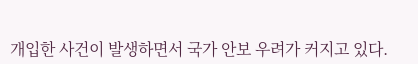개입한 사건이 발생하면서 국가 안보 우려가 커지고 있다.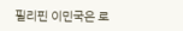필리핀 이민국은 로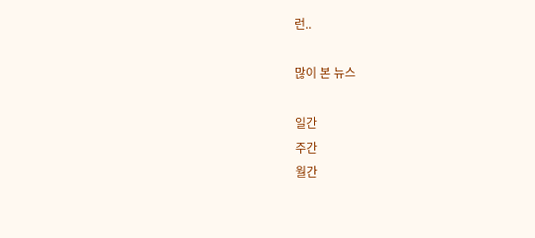런..

많이 본 뉴스

일간
주간
월간